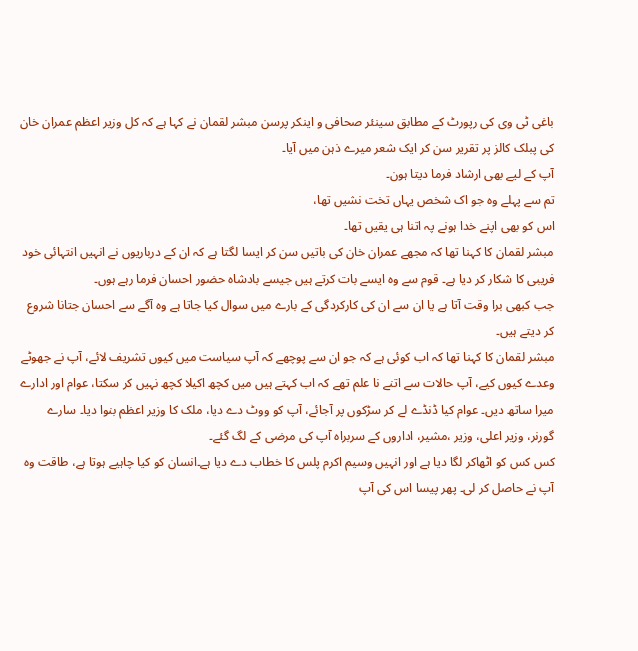باغی ٹی وی کی رپورٹ کے مطابق سینئر صحافی و اینکر پرسن مبشر لقمان نے کہا ہے کہ کل وزیر اعظم عمران خان کی پبلک کالز پر تقریر سن کر ایک شعر میرے ذہن میں آیا۔
آپ کے لیے بھی ارشاد فرما دیتا ہون۔
تم سے پہلے وہ جو اک شخص یہاں تخت نشیں تھا،
اس کو بھی اپنے خدا ہونے پہ اتنا ہی یقیں تھا۔
مبشر لقمان کا کہنا تھا کہ مجھے عمران خان کی باتیں سن کر ایسا لگتا ہے کہ ان کے درباریوں نے انہیں انتہائی خود فریبی کا شکار کر دیا ہے۔ قوم سے وہ ایسے بات کرتے ہیں جیسے بادشاہ حضور احسان فرما رہے ہوں۔
جب کبھی برا وقت آتا ہے یا ان سے ان کی کارکردگی کے بارے میں سوال کیا جاتا ہے وہ آگے سے احسان جتانا شروع کر دیتے ہیں۔
مبشر لقمان کا کہنا تھا کہ اب کوئی ہے کہ جو ان سے پوچھے کہ آپ سیاست میں کیوں تشریف لائے، آپ نے جھوٹے وعدے کیوں کیے، آپ حالات سے اتنے نا علم تھے کہ اب کہتے ہیں میں کچھ اکیلا کچھ نہیں کر سکتا، عوام اور ادارے میرا ساتھ دیں۔ عوام کیا ڈنڈے لے کر سڑکوں پر آجائے، آپ کو ووٹ دے دیا، ملک کا وزیر اعظم بنوا دیا۔ سارے گورنر، وزیر اعلی، وزیر ،مشیر، اداروں کے سربراہ آپ کی مرضی کے لگ گئے۔
کس کس کو اٹھاکر لگا دیا ہے اور انہیں وسیم اکرم پلس کا خطاب دے دیا ہے۔انسان کو کیا چاہیے ہوتا ہے، طاقت وہ آپ نے حاصل کر لی۔ پھر پیسا اس کی آپ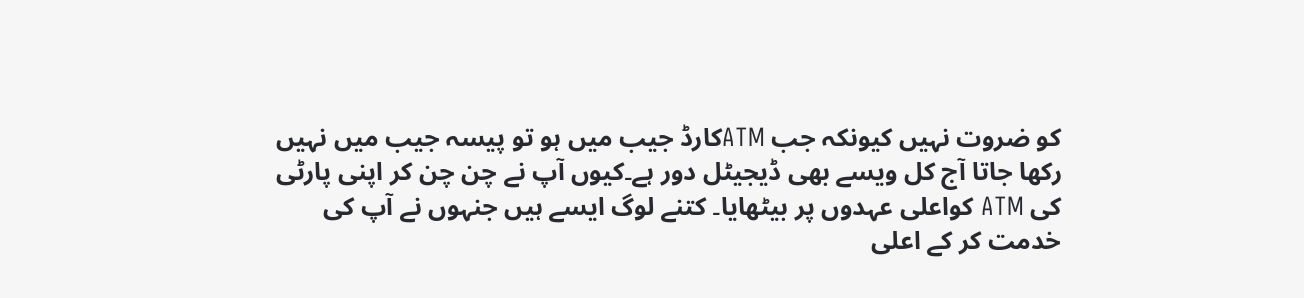کو ضروت نہیں کیونکہ جب ATMکارڈ جیب میں ہو تو پیسہ جیب میں نہیں رکھا جاتا آج کل ویسے بھی ڈیجیٹل دور ہے۔کیوں آپ نے چن چن کر اپنی پارٹی کی ATM کواعلی عہدوں پر بیٹھایا۔ کتنے لوگ ایسے ہیں جنہوں نے آپ کی خدمت کر کے اعلی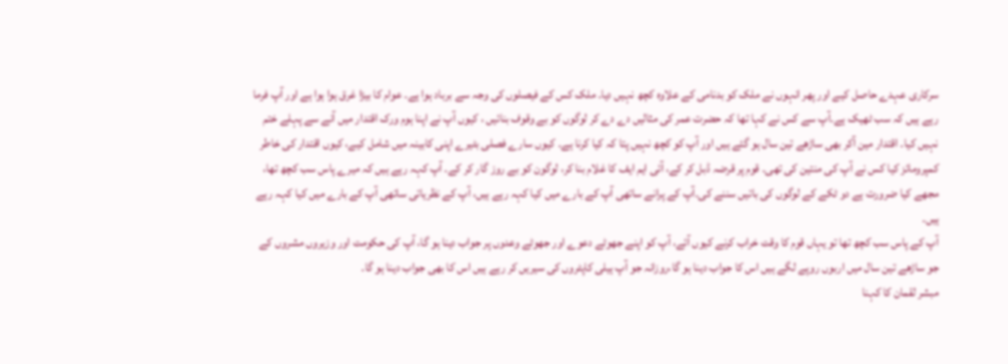سرکاری عہدے حاصل کیے اور پھر انہوں نے ملک کو بدنامی کے علاوہ کچھ نہیں دیا۔ ملک کس کے فیصلوں کی وجہ سے برباد ہوا ہے۔ عوام کا بیڑا غرق ہوا ہوا ہے اور آپ فرما رہے ہیں کہ سب ٹھیک ہے۔آپ سے کس نے کہا تھا کہ حضرت عمر کی مثالیں دے دے کر لوگوں کو بے وقوف بنائیں ، کیوں آپ نے اپنا ہوم ورک اقتدار میں آنے سے پہلے ختم نہیں کیا۔ اقتدار مین آکر بھی ساڑھے تین سال ہو گئے ہیں اور آپ کو کچھ نہیں پتا کہ کیا کرنا ہے۔ کیوں سارے فصلی بٹیرے اپنی کابینہ میں شامل کیے، کیوں اقتدار کی خاطر کمپرومائز کیا کس نے آپ کی منتین کی تھی۔ قوم پر قرضہ ڈبل کر کے، آئی ایم ایف کا غلام بنا کر، لوگون کو بے روز گار کر کے۔ آپ کہہ رہے ہیں کہ میرے پاس سب کچھ تھا، مجھے کیا ضرورت ہے دو ٹکے کے لوگوں کی باتیں سننے کی۔آپ کے پرانے ساتھی آپ کے بارے میں کیا کہہ رہے ہیں، آپ کے نظریاتی ساتھی آپ کے بارے میں کیا کہہ رہے ہیں۔
آپ کے پاس سب کچھ تھا تو یہاں قوم کا وقت خراب کرنے کیوں آئے، آپ کو اپنے جھوٹے دعوے اور جھوٹے وعدوں پر جواب دینا ہو گا، آپ کی حکومت اور وزیروں مشروں کے جو ساڑھے تین سال میں اربوں روپے لگے ہیں اس کا جواب دینا ہو گا،روزانہ جو آپ ہیلی کاپٹروں کی سیریں کر رہے ہیں اس کا بھی جواب دینا ہو گا۔
مبشر لقمان کا کہنا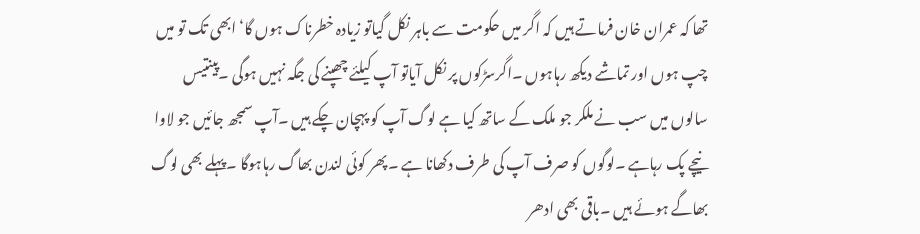تھا کہ عمران خان فرماتے ہیں کہ اگر میں حکومت سے باہر نکل گیاتو زیادہ خطرناک ہوں گا‘ابھی تک تو میں چپ ہوں اور تماشے دیکھ رہاہوں ۔اگرسڑکوں پر نکل آیاتو آپ کیلئے چھپنے کی جگہ نہیں ہوگی ۔پینتیس سالوں میں سب نے ملکر جو ملک کے ساتھ کیا ہے لوگ آپ کو پہچان چکے ہیں ۔آپ سمجھ جائیں جو لاوا نیچے پک رہاہے ۔لوگوں کو صرف آپ کی طرف دکھانا ہے ۔پھر کوئی لندن بھاگ رہاہوگا ۔پہلے بھی لوگ بھاگے ہوئے ہیں ۔باقی بھی ادھر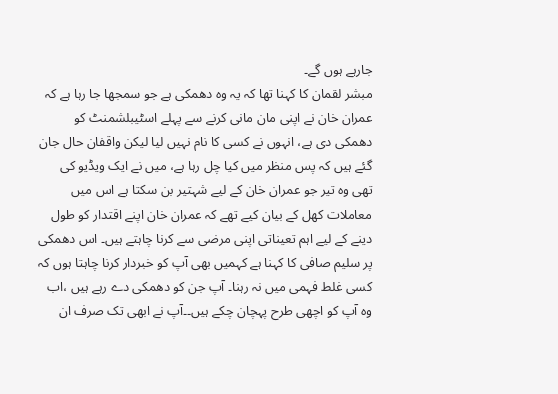جارہے ہوں گے۔
مبشر لقمان کا کہنا تھا کہ یہ وہ دھمکی ہے جو سمجھا جا رہا ہے کہ عمران خان نے اپنی مان مانی کرنے سے پہلے اسٹیبلشمنٹ کو دھمکی دی ہے، انہوں نے کسی کا نام نہیں لیا لیکن واقفان حال جان گئے ہیں کہ پس منظر میں کیا چل رہا ہے، میں نے ایک ویڈیو کی تھی وہ تیر جو عمران خان کے لیے شہتیر بن سکتا ہے اس میں معاملات کھل کے بیان کیے تھے کہ عمران خان اپنے اقتدار کو طول دینے کے لیے اہم تعیناتی اپنی مرضی سے کرنا چاہتے ہیں۔ اس دھمکی پر سلیم صافی کا کہنا ہے کہمیں بھی آپ کو خبردار کرنا چاہتا ہوں کہ کسی غلط فہمی میں نہ رہنا۔ آپ جن کو دھمکی دے رہے ہیں ،اب وہ آپ کو اچھی طرح پہچان چکے ہیں۔۔آپ نے ابھی تک صرف ان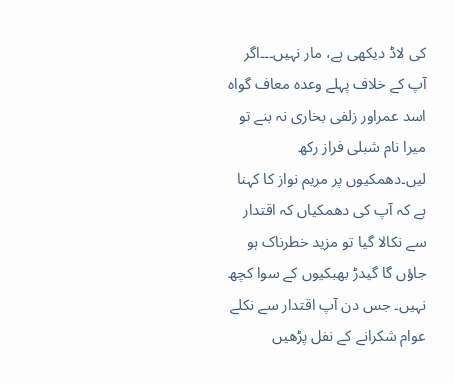کی لاڈ دیکھی ہے، مار نہیں۔۔۔اگر آپ کے خلاف پہلے وعدہ معاف گواہ اسد عمراور زلفی بخاری نہ بنے تو میرا نام شبلی فراز رکھ لیں۔دھمکیوں پر مریم نواز کا کہنا ہے کہ آپ کی دھمکیاں کہ اقتدار سے نکالا گیا تو مزید خطرناک ہو جاؤں گا گیدڑ بھبکیوں کے سوا کچھ نہیں۔ جس دن آپ اقتدار سے نکلے عوام شکرانے کے نفل پڑھیں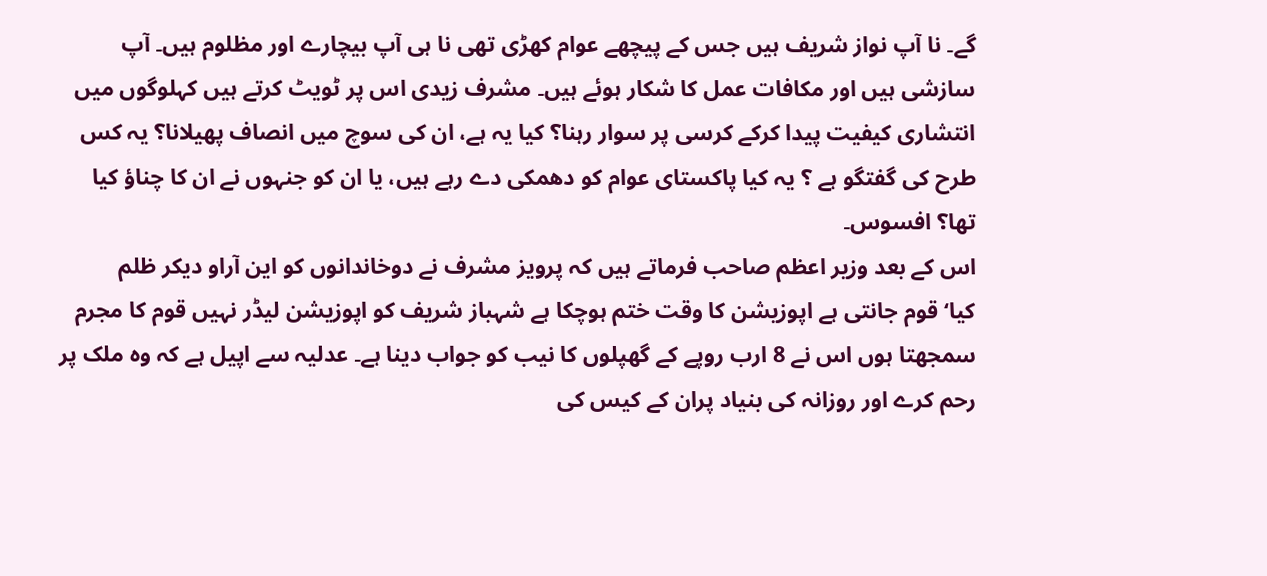گے۔ نا آپ نواز شریف ہیں جس کے پیچھے عوام کھڑی تھی نا ہی آپ بیچارے اور مظلوم ہیں۔ آپ سازشی ہیں اور مکافات عمل کا شکار ہوئے ہیں۔ مشرف زیدی اس پر ٹویٹ کرتے ہیں کہلوگوں میں انتشاری کیفیت پیدا کرکے کرسی پر سوار رہنا؟ کیا یہ ہے، ان کی سوچ میں انصاف پھیلانا؟ یہ کس طرح کی گفتگو ہے ؟ یہ کیا پاکستای عوام کو دھمکی دے رہے ہیں، یا ان کو جنہوں نے ان کا چناؤ کیا تھا؟ افسوس۔
اس کے بعد وزیر اعظم صاحب فرماتے ہیں کہ پرویز مشرف نے دوخاندانوں کو این آراو دیکر ظلم کیا‘قوم جانتی ہے اپوزیشن کا وقت ختم ہوچکا ہے شہباز شریف کو اپوزیشن لیڈر نہیں قوم کا مجرم سمجھتا ہوں اس نے 8 ارب روپے کے گھپلوں کا نیب کو جواب دینا ہے۔ عدلیہ سے اپیل ہے کہ وہ ملک پر رحم کرے اور روزانہ کی بنیاد پران کے کیس کی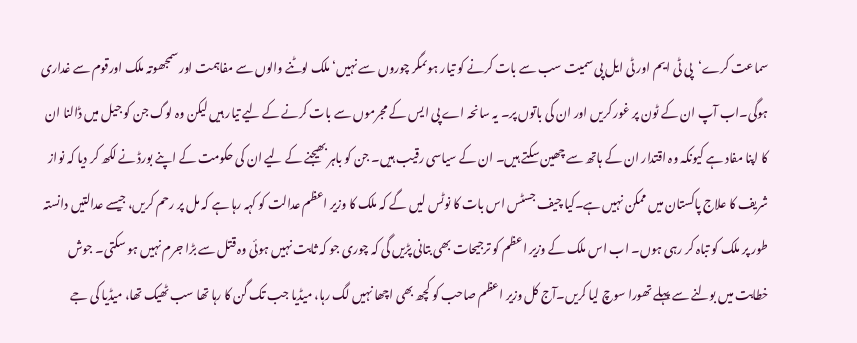سماعت کرے‘پی ٹی ایم اور ٹی ایل پی سمیت سب سے بات کرنے کو تیار ہوںمگر چوروں سے نہیں‘ ملک لوٹنے والوں سے مفاہمت اور سمجھوتہ ملک اورقوم سے غداری ہوگی۔اب آپ ان کے ٹون پر غور کریں اور ان کی باتوں پر۔ یہ سانحہ اے پی ایس کے مجرموں سے بات کرنے کے لیے تیار ہیں لیکن وہ لوگ جن کو جیل میں ڈالنا ان کا اپنا مفاد ہے کیونکہ وہ اقتدار ان کے ہاتھ سے چھین سکتے ہیں۔ ان کے سیاسی رقیب ہیں۔ جن کو باہر بھیجنے کے لیے ان کی حکومت کے اپنے بورڈ نے لکھ کر دیا کہ نواز شریف کا علاج پاکستان میں ممکن نہیں ہے۔کیا چیف جسٹس اس بات کا نوٹس لیں گے کہ ملک کا وزیر اعظم عدالت کو کہہ رہا ہے کہ مل پر رحم کریں، جیسے عدالتیں دانستہ طور پر ملک کو تباہ کر رہی ہوں۔ اب اس ملک کے وزیر اعظم کو ترجیحات بھی بتانی پڑیں گی کہ چوری جو کہ ثابت نہیں ہوئی وہ قتل سے بڑا جرم نہیں ہو سکتی۔ جوش خطابت میں بولنے سے پہلے تھورا سوچ لیا کریں۔آج کل وزیر اعظم صاحب کو کچھ بھی اچھا نہیں لگ رہا، میڈیا جب تک گن کا رہا تھا سب ٹھیک تھا، میڈیا کی جے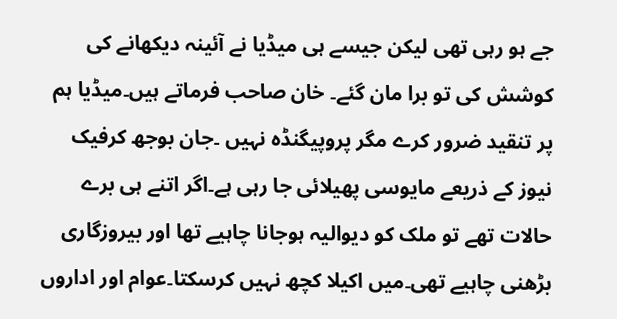جے ہو رہی تھی لیکن جیسے ہی میڈیا نے آئینہ دیکھانے کی کوشش کی تو برا مان گئے۔ خان صاحب فرماتے ہیں۔میڈیا ہم پر تنقید ضرور کرے مگر پروپیگنڈہ نہیں ۔جان بوجھ کرفیک نیوز کے ذریعے مایوسی پھیلائی جا رہی ہے۔اگر اتنے ہی برے حالات تھے تو ملک کو دیوالیہ ہوجانا چاہیے تھا اور بیروزگاری بڑھنی چاہیے تھی۔میں اکیلا کچھ نہیں کرسکتا۔عوام اور اداروں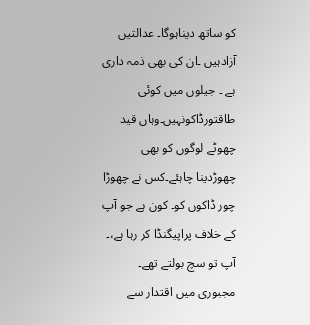کو ساتھ دیناہوگا۔ عدالتیں آزادہیں ۔ان کی بھی ذمہ داری ہے ۔ جیلوں میں کوئی طاقتورڈاکونہیں۔وہاں قید چھوٹے لوگوں کو بھی چھوڑدینا چاہئے۔کس نے چھوڑا چور ڈاکوں کو۔ کون ہے جو آپ کے خلاف پراپیگنڈا کر رہا ہے،۔ آپ تو سچ بولتے تھے۔ مجبوری میں اقتدار سے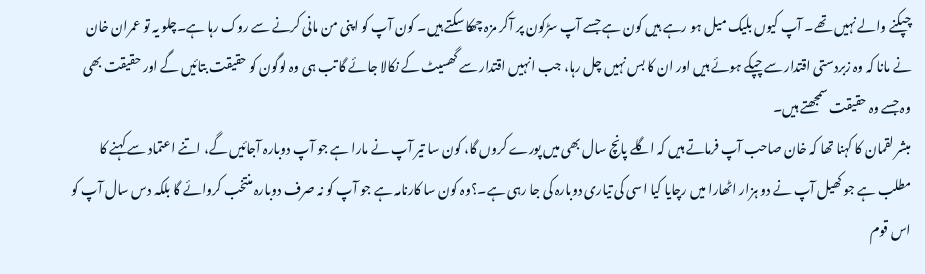چپکنے والے نہیں تھے۔ آپ کیوں بلیک میل ہو رہے ہیں کون ہے جسے آپ سڑکون پر آکر مزہ چھکا سکتے ہیں۔ کون آپ کو اپنی من مانی کرنے سے روک رہا ہے۔چلو یہ تو عمران خان نے مانا کہ وہ زبردستی اقتدار سے چپکے ہوئے ہیں اور ان کا بس نہیں چل رہا، جب انہیں اقتدار سے گھسیٹ کے نکالا جائے گا تب ہی وہ لوگون کو حقیقت بتائیں گے اور حقیقت بھی وہ جسے وہ حقیقت سمجھتے ہیں۔
مبشر لقمان کا کہنا تھا کہ خان صاحب آپ فرماتے ہیں کہ اگلے پانچ سال بھی میں پورے کروں گا، کون سا تیر آپ نے مارا ہے جو آپ دوبارہ آجائیں گے، اتنے اعتماد سے کہنے کا مطلب ہے جو کھیل آپ نے دو ہزار اٹھارا میں رچایا کیا اسی کی تیاری دوبارہ کی جا رہی ہے۔؟وہ کون سا کارنامہ ہے جو آپ کو نہ صرف دوبارہ منتخب کروائے گا بلکہ دس سال آپ کو اس قوم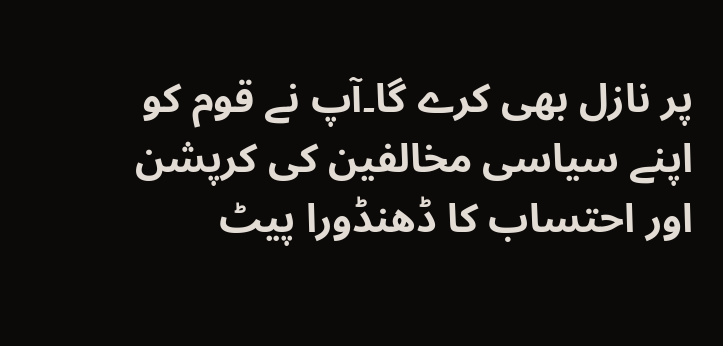پر نازل بھی کرے گا۔آپ نے قوم کو اپنے سیاسی مخالفین کی کرپشن اور احتساب کا ڈھنڈورا پیٹ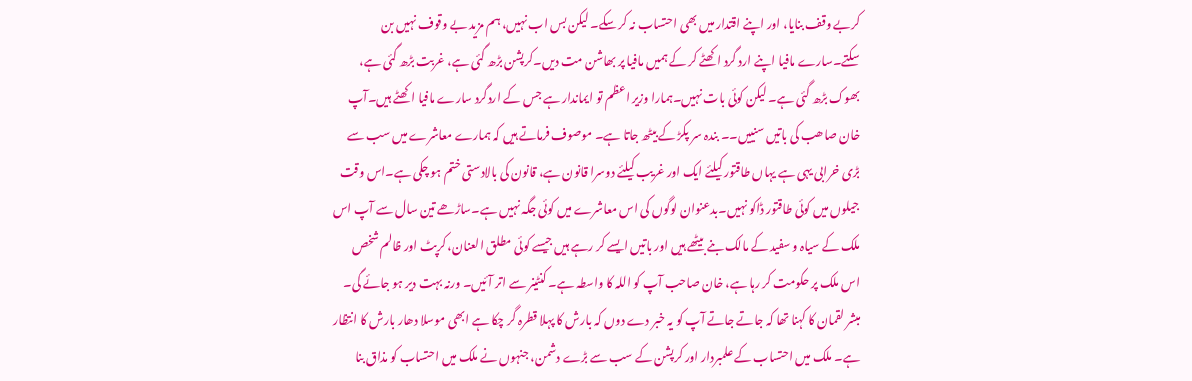کربے وقف بنایا، اور اپنے اقتدار میں بھی احتساب نہ کر سکے۔ لیکن بس اب نہیں، ہم مزید بے وقوف نہیں بن سکتے۔سارے مافیا اپنے ارد گرد اکھٹے کر کے ہمیں مافیا پر بھاشن مت دیں۔کرپشن بڑھ گئی ہے، غربت بڑھ گئی ہے، بھوک بڑھ گئی ہے۔ لیکن کوئی بات نہیں۔ہمارا وزیر اعظم تو ایماندار ہے جس کے اردگرد سارے مافیا اکھٹے ہیں۔آپ خان صاھب کی باتیں سنییں۔۔ بندہ سر پکڑ کے بیٹھ جاتا ہے۔ موصوف فرماتے ہیں کہ ہمارے معاشرے میں سب سے بڑی خرابی یہی ہے یہاں طاقتور کیلئے ایک اور غریب کیلئے دوسرا قانون ہے، قانون کی بالادستی ختم ہو چکی ہے۔اس وقت جیلوں میں کوئی طاقتور ڈاکو نہیں۔بدعنوان لوگوں کی اس معاشرے میں کوئی جگہ نہیں ہے۔ساڑھے تین سال سے آپ اس ملک کے سیاہ و سفید کے مالک بنے بیٹھے ہیں اور باتیں ایسے کر رہے ہیں جیسے کوئی مطلق العنان، کرپٹ اور ظالم شخص اس ملک پر حکومت کر رہا ہے، خان صاحب آپ کو اللہ کا واسطہ ہے۔ کنٹینر سے اتر آئیں۔ ورنہ بہت دیر ہو جائے گی۔
مبشر لقمان کا کہنا تھا کہ جاتے جاتے آپ کو یہ خبر دے دوں کہ بارش کا پہلا قطرہ گر چکا ہے ابھی موسلا دھار بارش کا انتظار ہے۔ ملک میں احتساب کے علمبردار اور کرپشن کے سب سے بڑے دشمن، جنہوں نے ملک میں احتساب کو مذاق بنا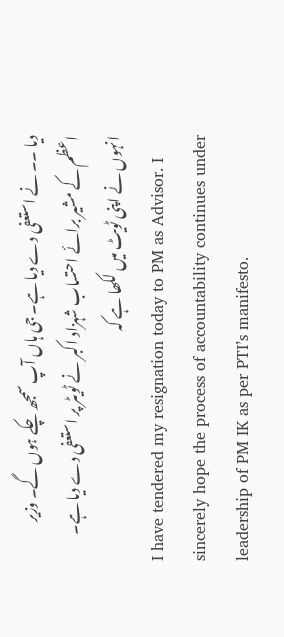دیا ۔۔ نے استعفی دے دیا ہے۔ جی ہاں آپ سمجھ چکے ہوں گے۔ وزیر اعظم کے مشیر برائے احتساب شہزاد اکبر نے ٹویٹر پر استعفی دے دیا ہے۔ انہوں نے اپنی ٹویٹ میں لکھا ہے کہ
I have tendered my resignation today to PM as Advisor. I sincerely hope the process of accountability continues under leadership of PM IK as per PTI’s manifesto.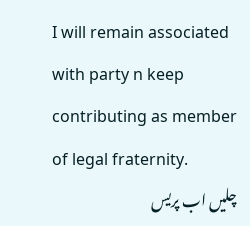I will remain associated with party n keep contributing as member of legal fraternity.
چلیں اب پریس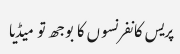پریس کانفرنسوں کا بوجھ تو میڈیا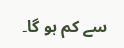سے کم ہو گا۔